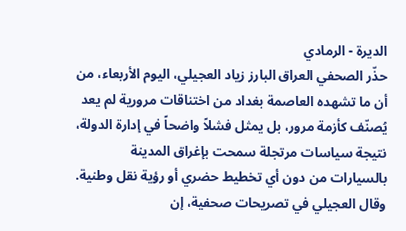الديرة - الرمادي
حذّر الصحفي العراق البارز زياد العجيلي، اليوم الأربعاء، من أن ما تشهده العاصمة بغداد من اختناقات مرورية لم يعد يُصنّف كأزمة مرور، بل يمثل فشلاً واضحاً في إدارة الدولة، نتيجة سياسات مرتجلة سمحت بإغراق المدينة بالسيارات من دون أي تخطيط حضري أو رؤية نقل وطنية.
وقال العجيلي في تصريحات صحفية، إن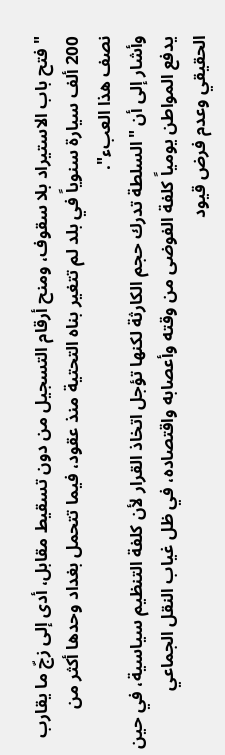"فتح باب الاستيراد بلا سقوف، ومنح أرقام التسجيل من دون تسقيط مقابل، أدى إلى زجّ ما يقارب 200 ألف سيارة سنوياً في بلد لم تتغير بناه التحتية منذ عقود، فيما تتحمل بغداد وحدها أكثر من نصف هذا العبء".
وأشار إلى أن "السلطة تدرك حجم الكارثة لكنها تؤجل اتخاذ القرار لأن كلفة التنظيم سياسية، في حين يدفع المواطن يومياً كلفة الفوضى من وقته وأعصابه واقتصاده، في ظل غياب النقل الجماعي الحقيقي وعدم فرض قيود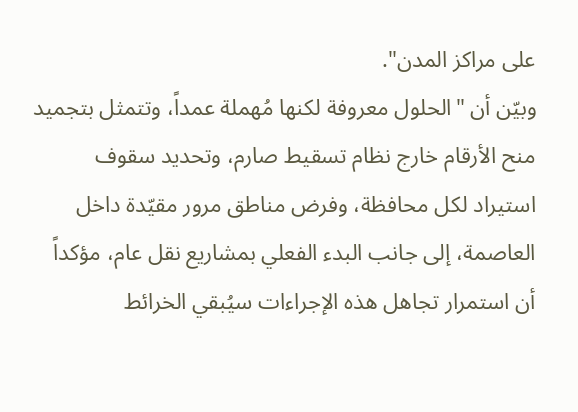على مراكز المدن".
وبيّن أن "الحلول معروفة لكنها مُهملة عمداً، وتتمثل بتجميد منح الأرقام خارج نظام تسقيط صارم، وتحديد سقوف استيراد لكل محافظة، وفرض مناطق مرور مقيّدة داخل العاصمة، إلى جانب البدء الفعلي بمشاريع نقل عام، مؤكداً أن استمرار تجاهل هذه الإجراءات سيُبقي الخرائط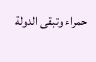حمراء وتبقى الدولة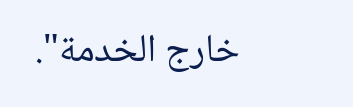خارج الخدمة".